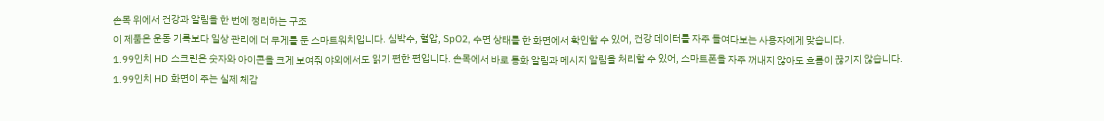손목 위에서 건강과 알림을 한 번에 정리하는 구조
이 제품은 운동 기록보다 일상 관리에 더 무게를 둔 스마트워치입니다. 심박수, 혈압, SpO2, 수면 상태를 한 화면에서 확인할 수 있어, 건강 데이터를 자주 들여다보는 사용자에게 맞습니다.
1.99인치 HD 스크린은 숫자와 아이콘을 크게 보여줘 야외에서도 읽기 편한 편입니다. 손목에서 바로 통화 알림과 메시지 알림을 처리할 수 있어, 스마트폰을 자주 꺼내지 않아도 흐름이 끊기지 않습니다.
1.99인치 HD 화면이 주는 실제 체감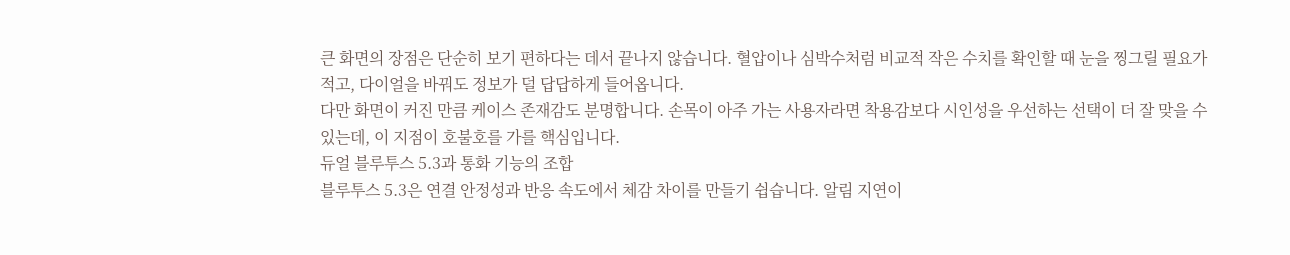큰 화면의 장점은 단순히 보기 편하다는 데서 끝나지 않습니다. 혈압이나 심박수처럼 비교적 작은 수치를 확인할 때 눈을 찡그릴 필요가 적고, 다이얼을 바꿔도 정보가 덜 답답하게 들어옵니다.
다만 화면이 커진 만큼 케이스 존재감도 분명합니다. 손목이 아주 가는 사용자라면 착용감보다 시인성을 우선하는 선택이 더 잘 맞을 수 있는데, 이 지점이 호불호를 가를 핵심입니다.
듀얼 블루투스 5.3과 통화 기능의 조합
블루투스 5.3은 연결 안정성과 반응 속도에서 체감 차이를 만들기 쉽습니다. 알림 지연이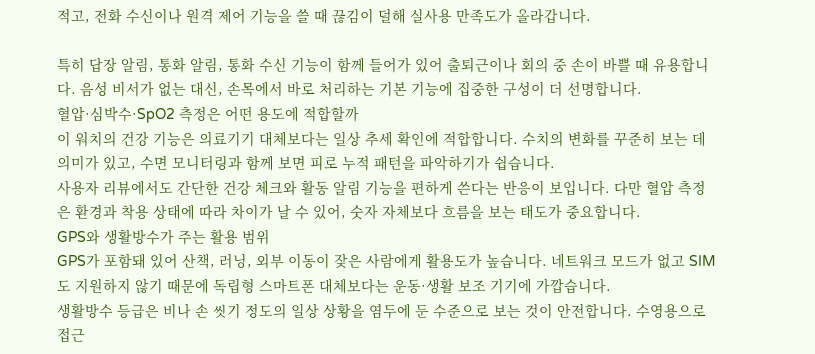적고, 전화 수신이나 원격 제어 기능을 쓸 때 끊김이 덜해 실사용 만족도가 올라갑니다.

특히 답장 알림, 통화 알림, 통화 수신 기능이 함께 들어가 있어 출퇴근이나 회의 중 손이 바쁠 때 유용합니다. 음성 비서가 없는 대신, 손목에서 바로 처리하는 기본 기능에 집중한 구성이 더 선명합니다.
혈압·심박수·SpO2 측정은 어떤 용도에 적합할까
이 워치의 건강 기능은 의료기기 대체보다는 일상 추세 확인에 적합합니다. 수치의 변화를 꾸준히 보는 데 의미가 있고, 수면 모니터링과 함께 보면 피로 누적 패턴을 파악하기가 쉽습니다.
사용자 리뷰에서도 간단한 건강 체크와 활동 알림 기능을 편하게 쓴다는 반응이 보입니다. 다만 혈압 측정은 환경과 착용 상태에 따라 차이가 날 수 있어, 숫자 자체보다 흐름을 보는 태도가 중요합니다.
GPS와 생활방수가 주는 활용 범위
GPS가 포함돼 있어 산책, 러닝, 외부 이동이 잦은 사람에게 활용도가 높습니다. 네트워크 모드가 없고 SIM도 지원하지 않기 때문에 독립형 스마트폰 대체보다는 운동·생활 보조 기기에 가깝습니다.
생활방수 등급은 비나 손 씻기 정도의 일상 상황을 염두에 둔 수준으로 보는 것이 안전합니다. 수영용으로 접근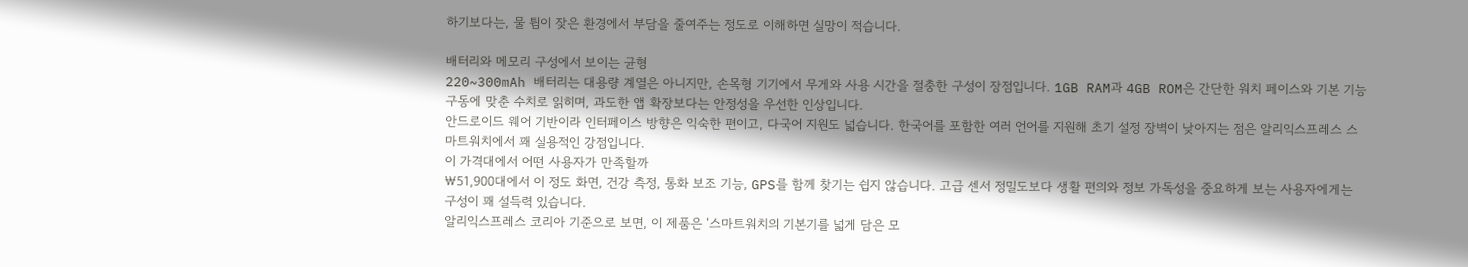하기보다는, 물 튐이 잦은 환경에서 부담을 줄여주는 정도로 이해하면 실망이 적습니다.

배터리와 메모리 구성에서 보이는 균형
220~300mAh 배터리는 대용량 계열은 아니지만, 손목형 기기에서 무게와 사용 시간을 절충한 구성이 장점입니다. 1GB RAM과 4GB ROM은 간단한 워치 페이스와 기본 기능 구동에 맞춘 수치로 읽히며, 과도한 앱 확장보다는 안정성을 우선한 인상입니다.
안드로이드 웨어 기반이라 인터페이스 방향은 익숙한 편이고, 다국어 지원도 넓습니다. 한국어를 포함한 여러 언어를 지원해 초기 설정 장벽이 낮아지는 점은 알리익스프레스 스마트워치에서 꽤 실용적인 강점입니다.
이 가격대에서 어떤 사용자가 만족할까
₩51,900대에서 이 정도 화면, 건강 측정, 통화 보조 기능, GPS를 함께 찾기는 쉽지 않습니다. 고급 센서 정밀도보다 생활 편의와 정보 가독성을 중요하게 보는 사용자에게는 구성이 꽤 설득력 있습니다.
알리익스프레스 코리아 기준으로 보면, 이 제품은 ‘스마트워치의 기본기를 넓게 담은 모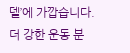델’에 가깝습니다. 더 강한 운동 분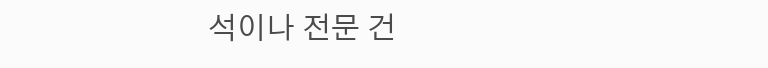석이나 전문 건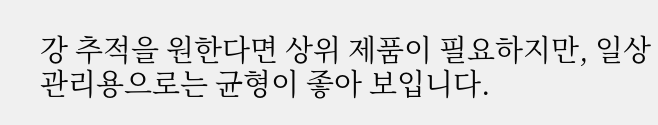강 추적을 원한다면 상위 제품이 필요하지만, 일상 관리용으로는 균형이 좋아 보입니다.